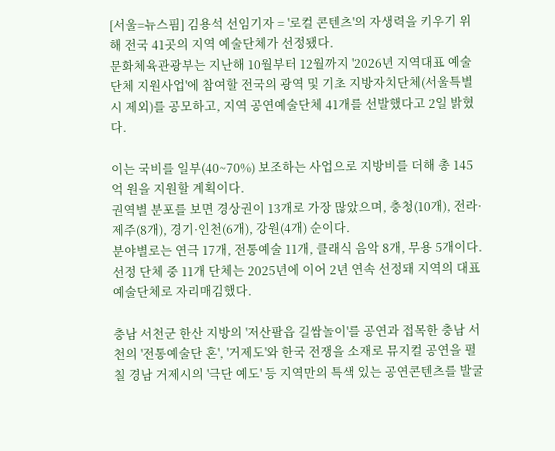[서울=뉴스핌] 김용석 선임기자 = '로컬 콘텐츠'의 자생력을 키우기 위해 전국 41곳의 지역 예술단체가 선정됐다.
문화체육관광부는 지난해 10월부터 12월까지 '2026년 지역대표 예술단체 지원사업'에 참여할 전국의 광역 및 기초 지방자치단체(서울특별시 제외)를 공모하고, 지역 공연예술단체 41개를 선발했다고 2일 밝혔다.

이는 국비를 일부(40~70%) 보조하는 사업으로 지방비를 더해 총 145억 원을 지원할 계획이다.
권역별 분포를 보면 경상권이 13개로 가장 많았으며, 충청(10개), 전라·제주(8개), 경기·인천(6개), 강원(4개) 순이다.
분야별로는 연극 17개, 전통예술 11개, 클래식 음악 8개, 무용 5개이다. 선정 단체 중 11개 단체는 2025년에 이어 2년 연속 선정돼 지역의 대표 예술단체로 자리매김했다.

충남 서천군 한산 지방의 '저산팔읍 길쌈놀이'를 공연과 접목한 충남 서천의 '전통예술단 혼', '거제도'와 한국 전쟁을 소재로 뮤지컬 공연을 펼칠 경남 거제시의 '극단 예도' 등 지역만의 특색 있는 공연콘텐츠를 발굴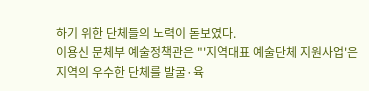하기 위한 단체들의 노력이 돋보였다.
이용신 문체부 예술정책관은 "'지역대표 예술단체 지원사업'은 지역의 우수한 단체를 발굴·육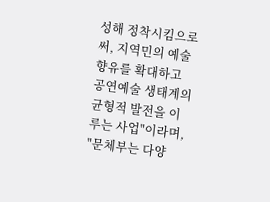성해 정착시킴으로써, 지역민의 예술 향유를 확대하고 공연예술 생태계의 균형적 발전을 이루는 사업"이라며, "문체부는 다양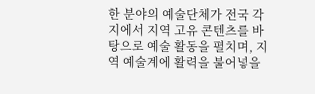한 분야의 예술단체가 전국 각지에서 지역 고유 콘텐츠를 바탕으로 예술 활동을 펼치며, 지역 예술계에 활력을 불어넣을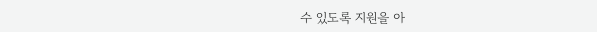수 있도록 지원을 아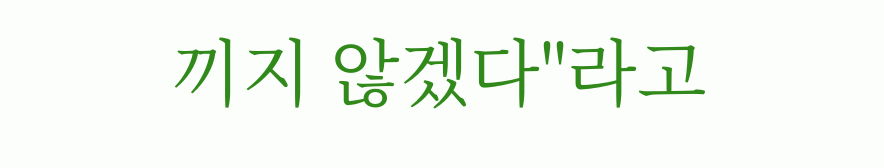끼지 않겠다"라고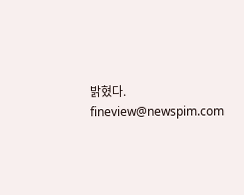밝혔다.
fineview@newspim.com